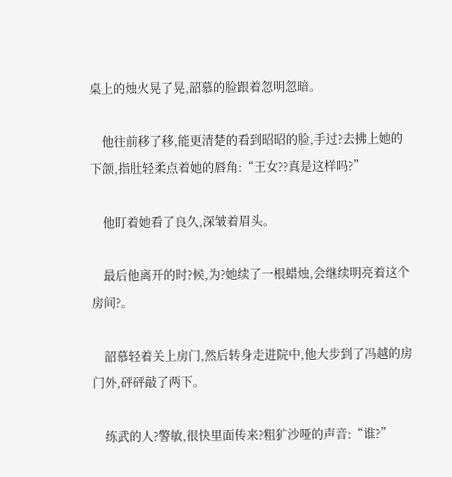桌上的烛火晃了晃,韶慕的脸跟着忽明忽暗。

    他往前移了移,能更清楚的看到昭昭的脸,手过?去拂上她的下颌,指肚轻柔点着她的唇角:“王女??真是这样吗?”

    他盯着她看了良久,深皱着眉头。

    最后他离开的时?候,为?她续了一根蜡烛,会继续明亮着这个房间?。

    韶慕轻着关上房门,然后转身走进院中,他大步到了冯越的房门外,砰砰敲了两下。

    练武的人?警敏,很快里面传来?粗犷沙哑的声音:“谁?”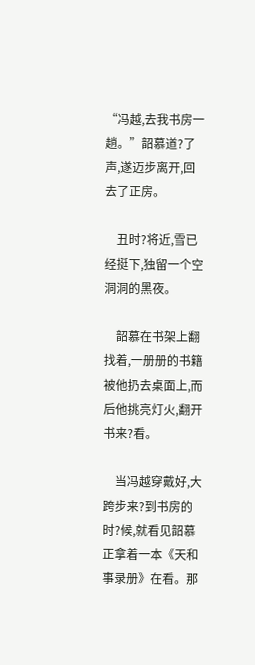“冯越,去我书房一趟。”韶慕道?了声,遂迈步离开,回去了正房。

    丑时?将近,雪已经挺下,独留一个空洞洞的黑夜。

    韶慕在书架上翻找着,一册册的书籍被他扔去桌面上,而后他挑亮灯火,翻开书来?看。

    当冯越穿戴好,大跨步来?到书房的时?候,就看见韶慕正拿着一本《天和事录册》在看。那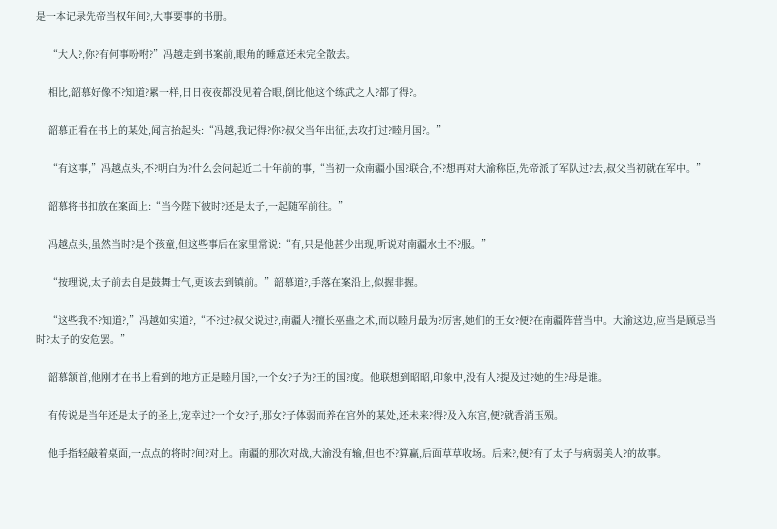是一本记录先帝当权年间?,大事要事的书册。

    “大人?,你?有何事吩咐?”冯越走到书案前,眼角的睡意还未完全散去。

    相比,韶慕好像不?知道?累一样,日日夜夜都没见着合眼,倒比他这个练武之人?都了得?。

    韶慕正看在书上的某处,闻言抬起头:“冯越,我记得?你?叔父当年出征,去攻打过?睦月国?。”

    “有这事,”冯越点头,不?明白为?什么会问起近二十年前的事,“当初一众南疆小国?联合,不?想再对大渝称臣,先帝派了军队过?去,叔父当初就在军中。”

    韶慕将书扣放在案面上:“当今陛下彼时?还是太子,一起随军前往。”

    冯越点头,虽然当时?是个孩童,但这些事后在家里常说:“有,只是他甚少出现,听说对南疆水土不?服。”

    “按理说,太子前去自是鼓舞士气,更该去到镇前。”韶慕道?,手落在案沿上,似握非握。

    “这些我不?知道?,”冯越如实道?,“不?过?叔父说过?,南疆人?擅长巫蛊之术,而以睦月最为?厉害,她们的王女?便?在南疆阵营当中。大渝这边,应当是顾忌当时?太子的安危罢。”

    韶慕颔首,他刚才在书上看到的地方正是睦月国?,一个女?子为?王的国?度。他联想到昭昭,印象中,没有人?提及过?她的生?母是谁。

    有传说是当年还是太子的圣上,宠幸过?一个女?子,那女?子体弱而养在宫外的某处,还未来?得?及入东宫,便?就香消玉殒。

    他手指轻敲着桌面,一点点的将时?间?对上。南疆的那次对战,大渝没有输,但也不?算赢,后面草草收场。后来?,便?有了太子与病弱美人?的故事。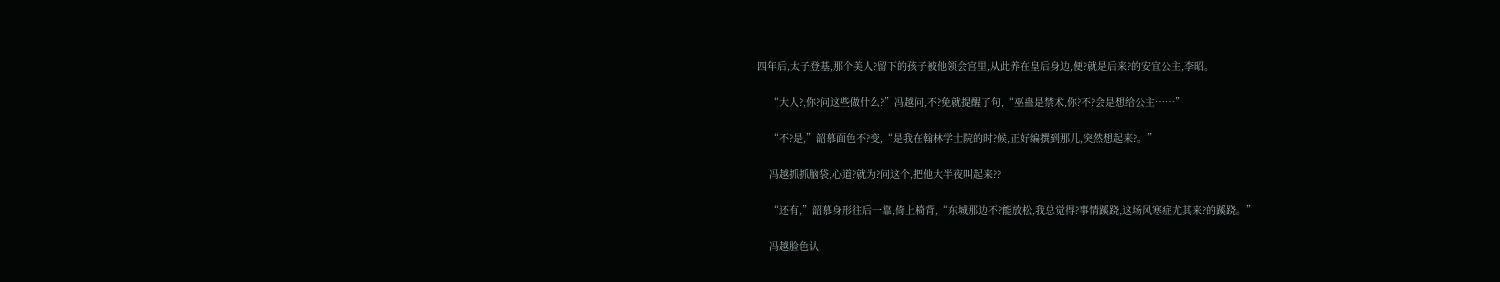四年后,太子登基,那个美人?留下的孩子被他领会宫里,从此养在皇后身边,便?就是后来?的安宜公主,李昭。

    “大人?,你?问这些做什么?”冯越问,不?免就提醒了句,“巫蛊是禁术,你?不?会是想给公主……”

    “不?是,”韶慕面色不?变,“是我在翰林学士院的时?候,正好编撰到那儿,突然想起来?。”

    冯越抓抓脑袋,心道?就为?问这个,把他大半夜叫起来??

    “还有,”韶慕身形往后一靠,倚上椅背,“东城那边不?能放松,我总觉得?事情蹊跷,这场风寒症尤其来?的蹊跷。”

    冯越脸色认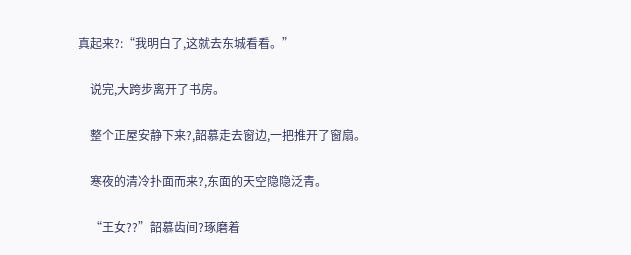真起来?:“我明白了,这就去东城看看。”

    说完,大跨步离开了书房。

    整个正屋安静下来?,韶慕走去窗边,一把推开了窗扇。

    寒夜的清冷扑面而来?,东面的天空隐隐泛青。

    “王女??”韶慕齿间?琢磨着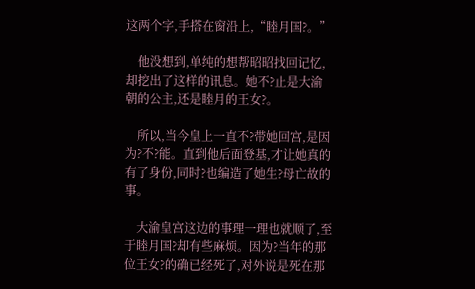这两个字,手搭在窗沿上,“睦月国?。”

    他没想到,单纯的想帮昭昭找回记忆,却挖出了这样的讯息。她不?止是大渝朝的公主,还是睦月的王女?。

    所以,当今皇上一直不?带她回宫,是因为?不?能。直到他后面登基,才让她真的有了身份,同时?也编造了她生?母亡故的事。

    大渝皇宫这边的事理一理也就顺了,至于睦月国?却有些麻烦。因为?当年的那位王女?的确已经死了,对外说是死在那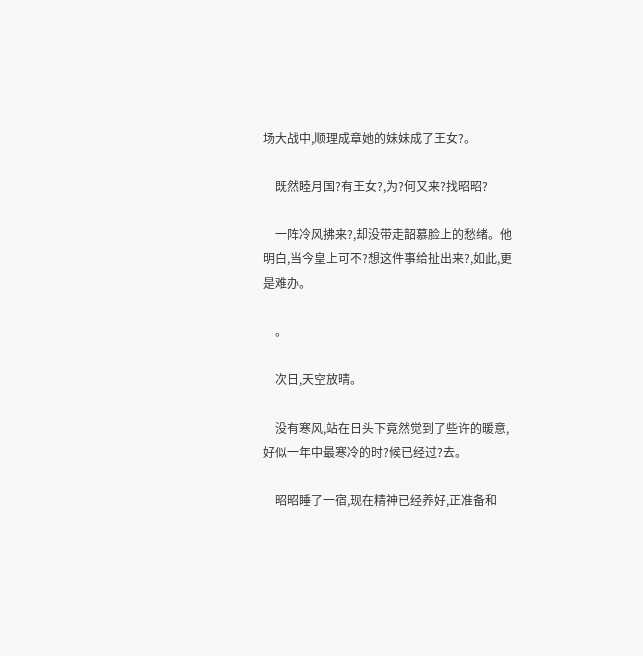场大战中,顺理成章她的妹妹成了王女?。

    既然睦月国?有王女?,为?何又来?找昭昭?

    一阵冷风拂来?,却没带走韶慕脸上的愁绪。他明白,当今皇上可不?想这件事给扯出来?,如此,更是难办。

    。

    次日,天空放晴。

    没有寒风,站在日头下竟然觉到了些许的暖意,好似一年中最寒冷的时?候已经过?去。

    昭昭睡了一宿,现在精神已经养好,正准备和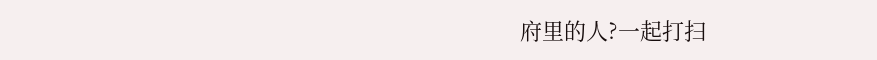府里的人?一起打扫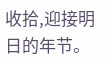收拾,迎接明日的年节。